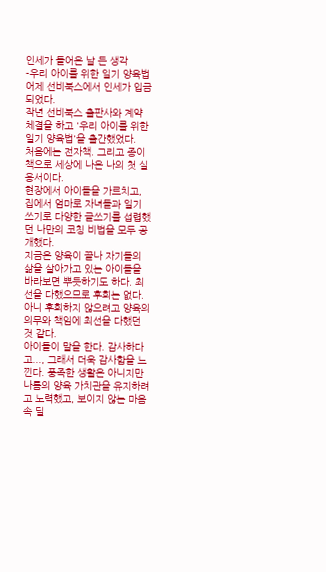인세가 들어온 날 든 생각
-우리 아이를 위한 일기 양육법
어제 선비북스에서 인세가 입금되었다.
작년 선비북스 출판사와 계약 체결을 하고 '우리 아이를 위한 일기 양육법'을 출간했었다.
처음에는 전자책. 그리고 종이책으로 세상에 나온 나의 첫 실용서이다.
현장에서 아이들을 가르치고, 집에서 엄마로 자녀들과 일기 쓰기로 다양한 글쓰기를 섭렵했던 나만의 코칭 비법을 모두 공개했다.
지금은 양육이 끝나 자기들의 삶을 살아가고 있는 아이들을 바라보면 뿌듯하기도 하다. 최선을 다했으므로 후회는 없다.
아니 후회하지 않으려고 양육의 의무와 책임에 최선을 다했던 것 같다.
아이들이 말을 한다. 감사하다고..., 그래서 더욱 감사함을 느낀다. 풍족한 생활은 아니지만 나름의 양육 가치관을 유지하려고 노력했고, 보이지 않는 마음속 딜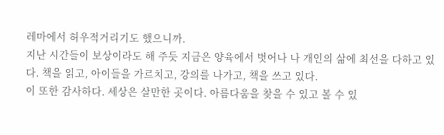레마에서 허우적거리기도 했으니까.
지난 시간들이 보상이라도 해 주듯 지금은 양육에서 벗어나 나 개인의 삶에 최선을 다하고 있다. 책을 읽고, 아이들을 가르치고, 강의를 나가고, 책을 쓰고 있다.
이 또한 감사하다. 세상은 살만한 곳이다. 아름다움을 찾을 수 있고 볼 수 있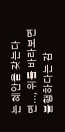는 혜안을 갖는다면..., 위를 바라보면 불행하다는 감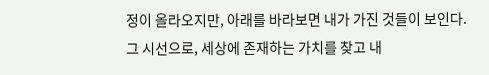정이 올라오지만, 아래를 바라보면 내가 가진 것들이 보인다.
그 시선으로, 세상에 존재하는 가치를 찾고 내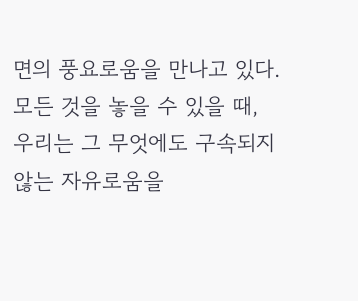면의 풍요로움을 만나고 있다. 모든 것을 놓을 수 있을 때, 우리는 그 무엇에도 구속되지 않는 자유로움을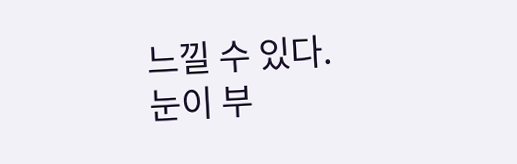느낄 수 있다.
눈이 부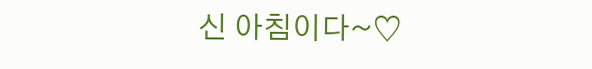신 아침이다~♡